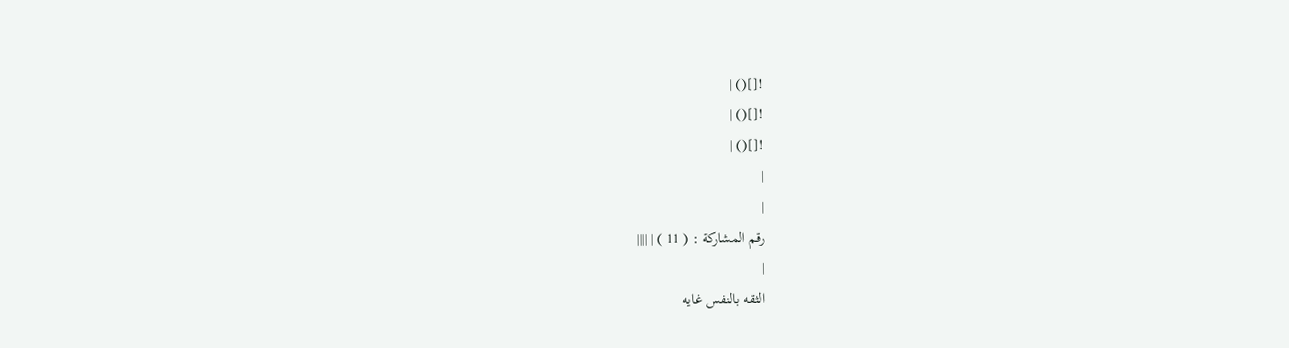![]() |
![]() |
![]() |
|
|
رقم المشاركة : ( 11 ) | ||||
|
الثقه بالنفس غايه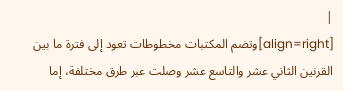|
[align=right]وتضم المكتبات مخطوطات تعود إلى فترة ما بين القرنين الثاني عشر والتاسع عشر وصلت عبر طرق مختلفة، إما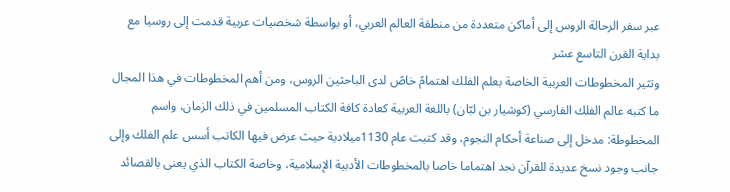عبر سفر الرحالة الروس إلى أماكن متعددة من منطقة العالم العربي، أو بواسطة شخصيات عربية قدمت إلى روسيا مع بداية القرن التاسع عشر
وتثير المخطوطات العربية الخاصة بعلم الفلك اهتمامً خاصً لدى الباحثين الروس، ومن أهم المخطوطات في هذا المجال ما كتبه عالم الفلك الفارسي (كوشيار بن لبّان) باللغة العربية كعادة كافة الكتاب المسلمين في ذلك الزمان، واسم المخطوطة: مدخل إلى صناعة أحكام النجوم، وقد كتبت عام 1130ميلادية حيث عرض فيها الكاتب أسس علم الفلك وإلى جانب وجود نسخ عديدة للقرآن نجد اهتماما خاصا بالمخطوطات الأدبية الإسلامية، وخاصة الكتاب الذي يعنى بالقصائد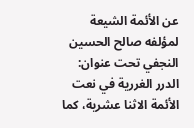عن الأئمة الشيعة لمؤلفه صالح الحسين النجفي تحت عنوان: الدرر الغررية في نعت الأئمة الاثنا عشرية، كما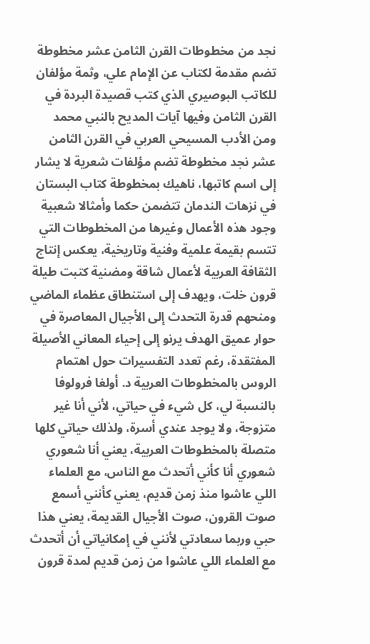نجد من مخطوطات القرن الثامن عشر مخطوطة تضم مقدمة لكتاب عن الإمام علي، وثمة مؤلفان للكاتب البوصيري الذي كتب قصيدة البردة في القرن الثامن وفيها آيات المديح بالنبي محمد ومن الأدب المسيحي العربي في القرن الثامن عشر نجد مخطوطة تضم مؤلفات شعرية لا يشار إلى اسم كاتبها، ناهيك بمخطوطة كتاب البستان في نزهات الندمان تتضمن حكما وأمثالا شعبية وجود هذه الأعمال وغيرها من المخطوطات التي تتسم بقيمة علمية وفنية وتاريخية، يعكس إنتاج الثقافة العربية لأعمال شاقة ومضنية كتبت طيلة قرون خلت، ويهدف إلى استنطاق عظماء الماضي ومنحهم قدرة التحدث إلى الأجيال المعاصرة في حوار عميق الهدف يرنو إلى إحياء المعاني الأصيلة المفتقدة، رغم تعدد التفسيرات حول اهتمام الروس بالمخطوطات العربية د. أولغا فرولوفا بالنسبة لي، كل شيء في حياتي، لأني أنا غير متزوجة، ولا يوجد عندي أسرة، ولذلك حياتي كلها متصلة بالمخطوطات العربية، يعني أنا شعوري شعوري أنا كأني أتحدث مع الناس، مع العلماء اللي عاشوا منذ زمن قديم، يعني كأنني أسمع صوت القرون، صوت الأجيال القديمة، يعني هذا حبي وربما سعادتي لأنني في إمكانياتي أن أتحدث مع العلماء اللي عاشوا من زمن قديم لمدة قرون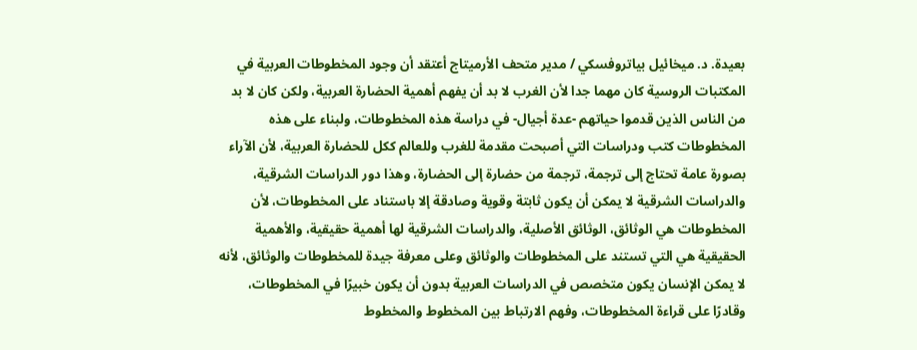بعيدة. د. ميخائيل بياتروفسكي / مدير متحف الأرميتاج أعتقد أن وجود المخطوطات العربية في المكتبات الروسية كان مهما جدا لأن الغرب لا بد أن يفهم أهمية الحضارة العربية، ولكن كان لا بد من الناس الذين قدموا حياتهم -عدة أجيال- في دراسة هذه المخطوطات، ولبناء على هذه المخطوطات كتب ودراسات التي أصبحت مقدمة للغرب وللعالم ككل للحضارة العربية، لأن الآراء بصورة عامة تحتاج إلى ترجمة، ترجمة من حضارة إلى الحضارة، وهذا دور الدراسات الشرقية، والدراسات الشرقية لا يمكن أن يكون ثابتة وقوية وصادقة إلا باستناد على المخطوطات، لأن المخطوطات هي الوثائق، الوثائق الأصلية، والدراسات الشرقية لها أهمية حقيقية، والأهمية الحقيقية هي التي تستند على المخطوطات والوثائق وعلى معرفة جيدة للمخطوطات والوثائق، لأنه لا يمكن الإنسان يكون متخصص في الدراسات العربية بدون أن يكون خبيرًا في المخطوطات، وقادرًا على قراءة المخطوطات، وفهم الارتباط بين المخطوط والمخطوط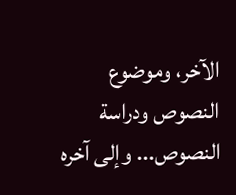الآخر، وموضوع النصوص ودراسة النصوص... وإلى آخره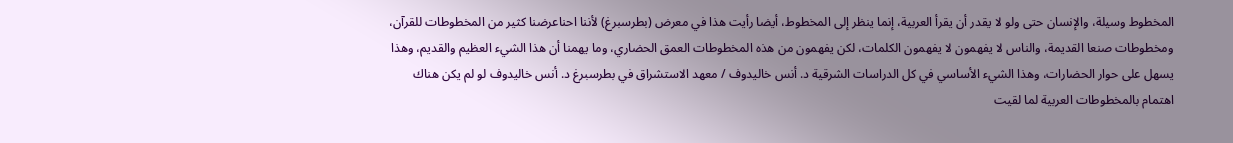المخطوط وسيلة، والإنسان حتى ولو لا يقدر أن يقرأ العربية، إنما ينظر إلى المخطوط، أيضا رأيت هذا في معرض (بطرسبرغ) لأننا احناعرضنا كثير من المخطوطات للقرآن، ومخطوطات صنعا القديمة، والناس لا يفهمون لا يفهمون الكلمات، لكن يفهمون من هذه المخطوطات العمق الحضاري، وما يهمنا أن هذا الشيء العظيم والقديم، وهذا يسهل على حوار الحضارات، وهذا الشيء الأساسي في كل الدراسات الشرقية د. أنس خاليدوف / معهد الاستشراق في بطرسبرغ د. أنس خاليدوف لو لم يكن هناك اهتمام بالمخطوطات العربية لما لقيت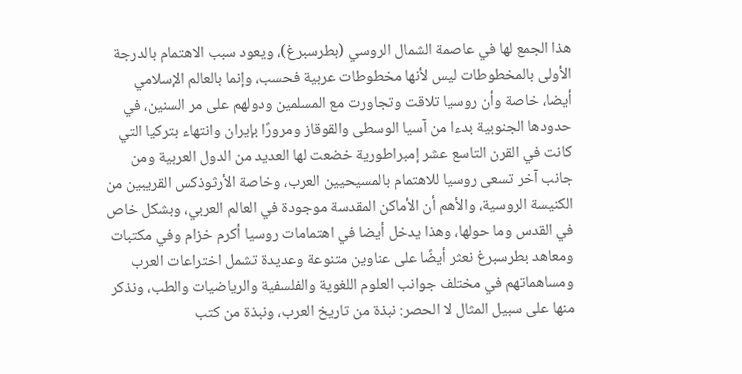هذا الجمع لها في عاصمة الشمال الروسي (بطرسبرغ)، ويعود سبب الاهتمام بالدرجة الأولى بالمخطوطات ليس لأنها مخطوطات عربية فحسب، وإنما بالعالم الإسلامي أيضا، خاصة وأن روسيا تلاقت وتجاورت مع المسلمين ودولهم على مر السنين، في حدودها الجنوبية بدءا من آسيا الوسطى والقوقاز ومرورًا بإيران وانتهاء بتركيا التي كانت في القرن التاسع عشر إمبراطورية خضعت لها العديد من الدول العربية ومن جانب آخر تسعى روسيا للاهتمام بالمسيحيين العرب، وخاصة الأرثوذكس القريبين من الكنيسة الروسية، والأهم أن الأماكن المقدسة موجودة في العالم العربي، وبشكل خاص في القدس وما حولها، وهذا يدخل أيضا في اهتمامات روسيا أكرم خزام وفي مكتبات ومعاهد بطرسبرغ نعثر أيضًا على عناوين متنوعة وعديدة تشمل اختراعات العرب ومساهماتهم في مختلف جوانب العلوم اللغوية والفلسفية والرياضيات والطب، ونذكر منها على سبيل المثال لا الحصر: نبذة من تاريخ العرب، ونبذة من كتب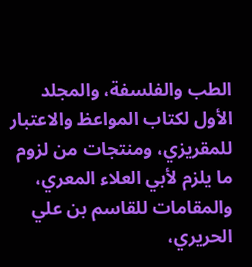الطب والفلسفة، والمجلد الأول لكتاب المواعظ والاعتبار للمقريزي، ومنتجات من لزوم ما يلزم لأبي العلاء المعري، والمقامات للقاسم بن علي الحريري،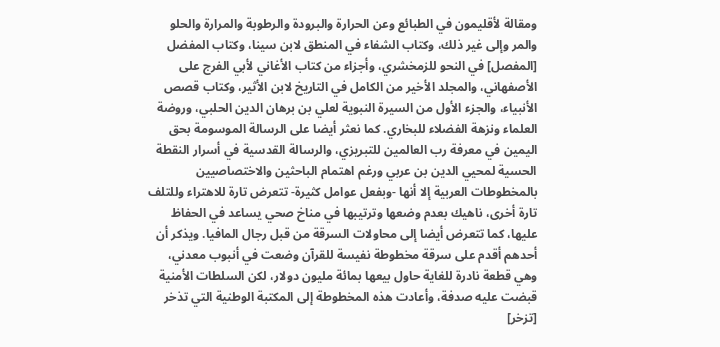ومقالة لأقليمون في الطبائع وعن الحرارة والبرودة والرطوبة والمرارة والحلو والمر وإلى غير ذلك، وكتاب الشفاء في المنطق لابن سينا، وكتاب المفضل [المفصل] في النحو للزمخشري، وأجزاء من كتاب الأغاني لأبي الفرج على الأصفهاني، والمجلد الأخير من الكامل في التاريخ لابن الأثير، وكتاب قصص الأنبياء، والجزء الأول من السيرة النبوية لعلي بن برهان الدين الحلبي، وروضة العلماء ونزهة الفضلاء للبخاري. كما نعثر أيضا على الرسالة الموسومة بحق اليمين في معرفة رب العالمين للتبريزي، والرسالة القدسية في أسرار النقطة الحسية لمحيي الدين بن عربي ورغم اهتمام الباحثين والاختصاصيين بالمخطوطات العربية إلا أنها -وبفعل عوامل كثيرة- تتعرض تارة للاهتراء وللتلف تارة أخرى، ناهيك بعدم وضعها وترتيبها في مناخ صحي يساعد في الحفاظ عليها، كما تتعرض أيضا إلى محاولات السرقة من قبل رجال المافيا. ويذكر أن أحدهم أقدم على سرقة مخطوطة نفيسة للقرآن وضعت في أنبوب معدني، وهي قطعة نادرة للغاية حاول بيعها بمائة مليون دولار، لكن السلطات الأمنية قبضت عليه صدفة، وأعادت هذه المخطوطة إلى المكتبة الوطنية التي تذخر [تزخر]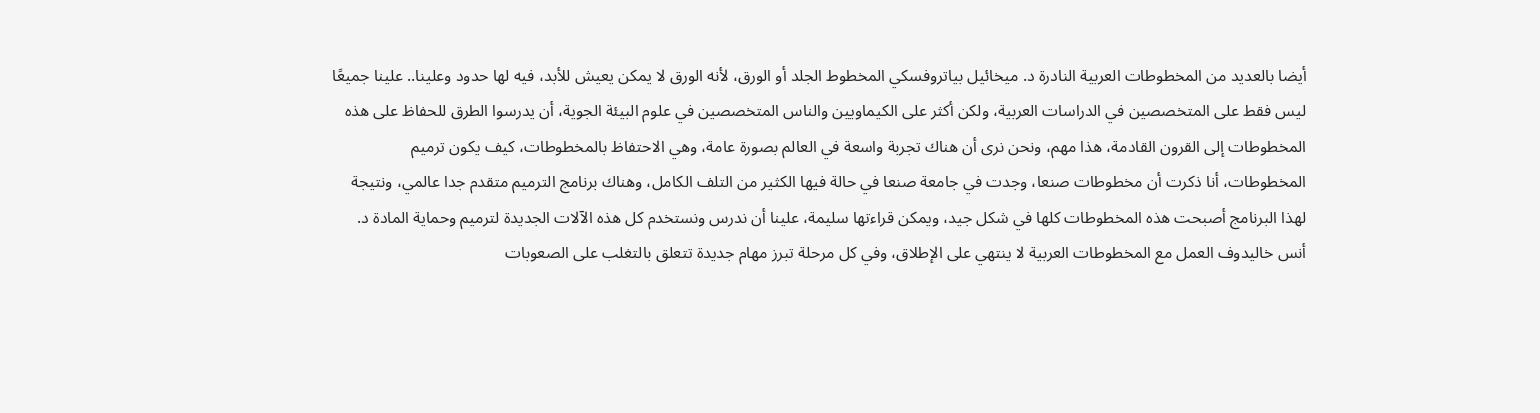أيضا بالعديد من المخطوطات العربية النادرة د. ميخائيل بياتروفسكي المخطوط الجلد أو الورق، لأنه الورق لا يمكن يعيش للأبد، فيه لها حدود وعلينا.. علينا جميعًا ليس فقط على المتخصصين في الدراسات العربية، ولكن أكثر على الكيماويين والناس المتخصصين في علوم البيئة الجوية، أن يدرسوا الطرق للحفاظ على هذه المخطوطات إلى القرون القادمة، هذا مهم، ونحن نرى أن هناك تجربة واسعة في العالم بصورة عامة، وهي الاحتفاظ بالمخطوطات، كيف يكون ترميم المخطوطات، أنا ذكرت أن مخطوطات صنعا، وجدت في جامعة صنعا في حالة فيها الكثير من التلف الكامل، وهناك برنامج الترميم متقدم جدا عالمي، ونتيجة لهذا البرنامج أصبحت هذه المخطوطات كلها في شكل جيد، ويمكن قراءتها سليمة، علينا أن ندرس ونستخدم كل هذه الآلات الجديدة لترميم وحماية المادة د. أنس خاليدوف العمل مع المخطوطات العربية لا ينتهي على الإطلاق، وفي كل مرحلة تبرز مهام جديدة تتعلق بالتغلب على الصعوبات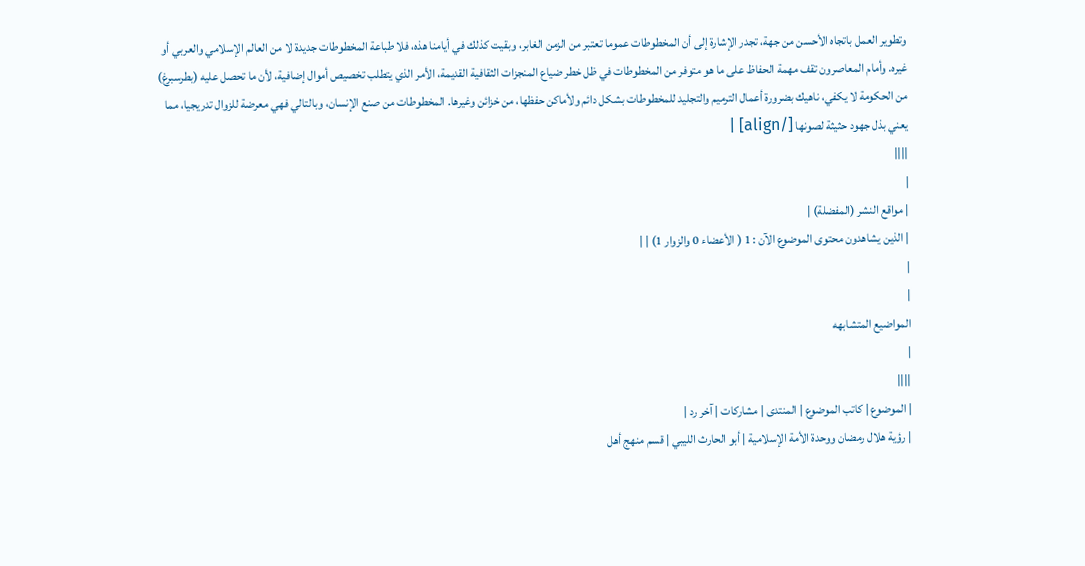وتطوير العمل باتجاه الأحسن من جهة، تجدر الإشارة إلى أن المخطوطات عموما تعتبر من الزمن الغابر، وبقيت كذلك في أيامنا هذه، فلا طباعة المخطوطات جديدة لا من العالم الإسلامي والعربي أو غيره. وأمام المعاصرون تقف مهمة الحفاظ على ما هو متوفر من المخطوطات في ظل خطر ضياع المنجزات الثقافية القديمة، الأمر الذي يتطلب تخصيص أموال إضافية، لأن ما تحصل عليه (بطرسبرغ) من الحكومة لا يكفي، ناهيك بضرورة أعمال الترميم والتجليد للمخطوطات بشكل دائم ولأماكن حفظها، من خزائن وغيرها. المخطوطات من صنع الإنسان، وبالتالي فهي معرضة للزوال تدريجيا، مما يعني بذل جهود حثيثة لصونها [/align] |
||||
|
| مواقع النشر (المفضلة) |
| الذين يشاهدون محتوى الموضوع الآن : 1 ( الأعضاء 0 والزوار 1) | |
|
|
المواضيع المتشابهه
|
||||
| الموضوع | كاتب الموضوع | المنتدى | مشاركات | آخر رد |
| رؤية هلال رمضان ووحدة الأمة الإسلامية | أبو الحارث الليبي | قسم منهج أهل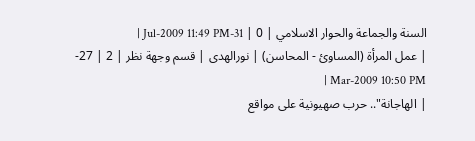السنة والجماعة والحوار الاسلامي | 0 | 31-Jul-2009 11:49 PM |
| عمل المرأة (المساوئ - المحاسن) | نورالهدى | قسم وجهة نظر | 2 | 27-Mar-2009 10:50 PM |
| الهاجانة".. حرب صهيونية على مواقع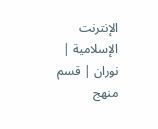الإنترنت الإسلامية | نوران | قسم منهج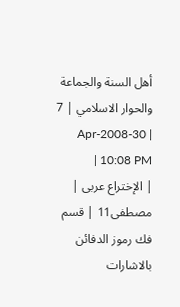أهل السنة والجماعة والحوار الاسلامي | 7 | 30-Apr-2008 10:08 PM |
| الإختراع عربى | مصطفى11 | قسم فك رموز الدفائن بالاشارات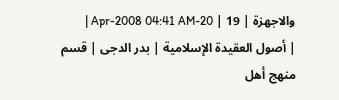والاجهزة | 19 | 20-Apr-2008 04:41 AM |
| أصول العقيدة الإسلامية | بدر الدجى | قسم منهج أهل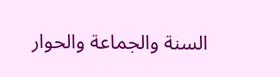السنة والجماعة والحوار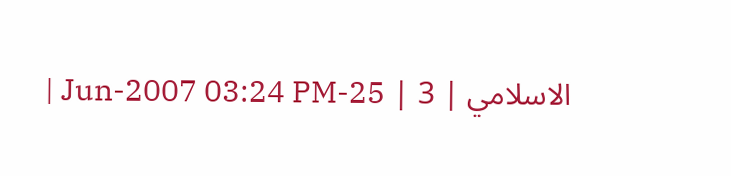الاسلامي | 3 | 25-Jun-2007 03:24 PM |